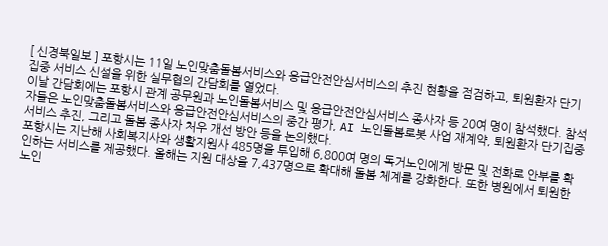[ 신경북일보 ] 포항시는 11일 노인맞춤돌봄서비스와 응급안전안심서비스의 추진 현황을 점검하고, 퇴원환자 단기집중 서비스 신설을 위한 실무협의 간담회를 열었다.
이날 간담회에는 포항시 관계 공무원과 노인돌봄서비스 및 응급안전안심서비스 종사자 등 20여 명이 참석했다. 참석자들은 노인맞춤돌봄서비스와 응급안전안심서비스의 중간 평가, AI 노인돌봄로봇 사업 재계약, 퇴원환자 단기집중 서비스 추진, 그리고 돌봄 종사자 처우 개선 방안 등을 논의했다.
포항시는 지난해 사회복지사와 생활지원사 485명을 투입해 6,800여 명의 독거노인에게 방문 및 전화로 안부를 확인하는 서비스를 제공했다. 올해는 지원 대상을 7,437명으로 확대해 돌봄 체계를 강화한다. 또한 병원에서 퇴원한 노인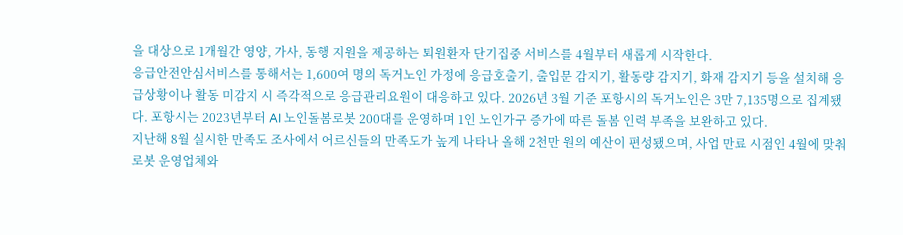을 대상으로 1개월간 영양, 가사, 동행 지원을 제공하는 퇴원환자 단기집중 서비스를 4월부터 새롭게 시작한다.
응급안전안심서비스를 통해서는 1,600여 명의 독거노인 가정에 응급호출기, 출입문 감지기, 활동량 감지기, 화재 감지기 등을 설치해 응급상황이나 활동 미감지 시 즉각적으로 응급관리요원이 대응하고 있다. 2026년 3월 기준 포항시의 독거노인은 3만 7,135명으로 집계됐다. 포항시는 2023년부터 AI 노인돌봄로봇 200대를 운영하며 1인 노인가구 증가에 따른 돌봄 인력 부족을 보완하고 있다.
지난해 8월 실시한 만족도 조사에서 어르신들의 만족도가 높게 나타나 올해 2천만 원의 예산이 편성됐으며, 사업 만료 시점인 4월에 맞춰 로봇 운영업체와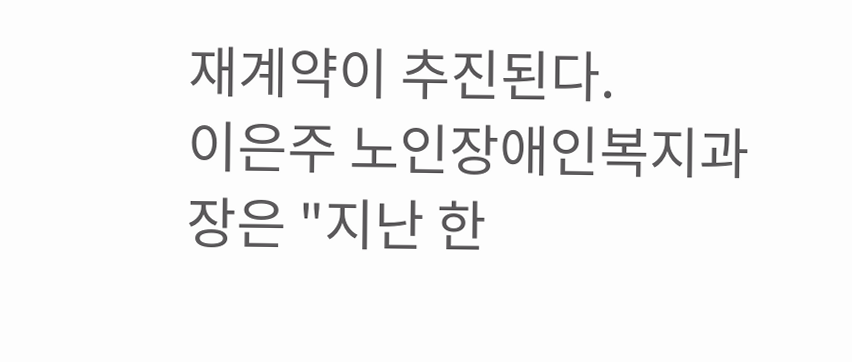재계약이 추진된다.
이은주 노인장애인복지과장은 "지난 한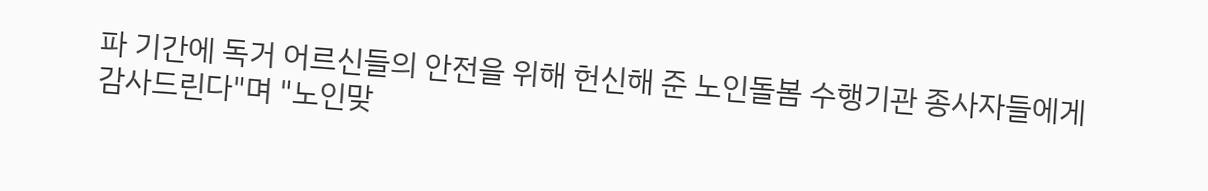파 기간에 독거 어르신들의 안전을 위해 헌신해 준 노인돌봄 수행기관 종사자들에게 감사드린다"며 "노인맞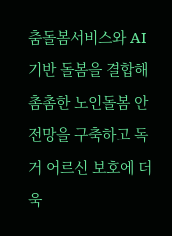춤돌봄서비스와 AI 기반 돌봄을 결합해 촘촘한 노인돌봄 안전망을 구축하고 독거 어르신 보호에 더욱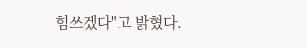힘쓰겠다"고 밝혔다.